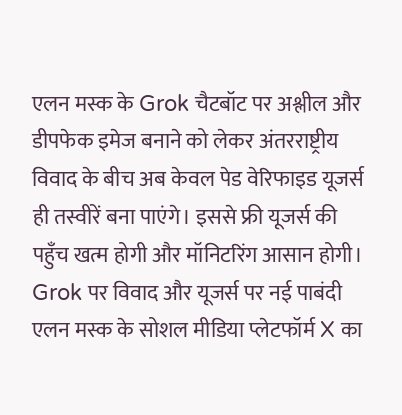एलन मस्क के Grok चैटबॉट पर अश्लील और डीपफेक इमेज बनाने को लेकर अंतरराष्ट्रीय विवाद के बीच अब केवल पेड वेरिफाइड यूजर्स ही तस्वीरें बना पाएंगे। इससे फ्री यूजर्स की पहुँच खत्म होगी और मॉनिटरिंग आसान होगी।
Grok पर विवाद और यूजर्स पर नई पाबंदी
एलन मस्क के सोशल मीडिया प्लेटफॉर्म X का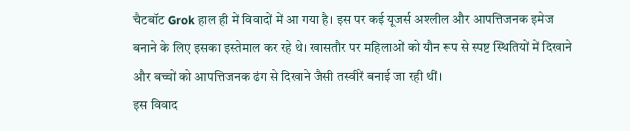चैटबॉट Grok हाल ही में विवादों में आ गया है। इस पर कई यूजर्स अश्लील और आपत्तिजनक इमेज बनाने के लिए इसका इस्तेमाल कर रहे थे। खासतौर पर महिलाओं को यौन रूप से स्पष्ट स्थितियों में दिखाने और बच्चों को आपत्तिजनक ढंग से दिखाने जैसी तस्वीरें बनाई जा रही थीं।
इस विवाद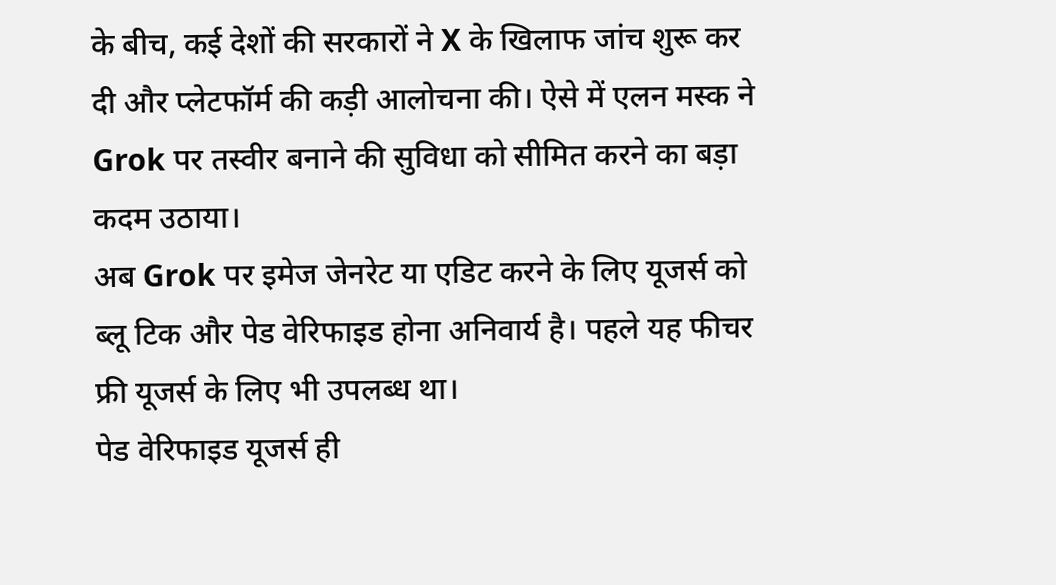के बीच, कई देशों की सरकारों ने X के खिलाफ जांच शुरू कर दी और प्लेटफॉर्म की कड़ी आलोचना की। ऐसे में एलन मस्क ने Grok पर तस्वीर बनाने की सुविधा को सीमित करने का बड़ा कदम उठाया।
अब Grok पर इमेज जेनरेट या एडिट करने के लिए यूजर्स को ब्लू टिक और पेड वेरिफाइड होना अनिवार्य है। पहले यह फीचर फ्री यूजर्स के लिए भी उपलब्ध था।
पेड वेरिफाइड यूजर्स ही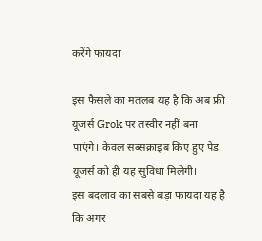करेंगे फायदा

इस फैसले का मतलब यह है कि अब फ्री यूजर्स Grok पर तस्वीर नहीं बना पाएंगे। केवल सब्सक्राइब किए हुए पेड यूजर्स को ही यह सुविधा मिलेगी।
इस बदलाव का सबसे बड़ा फायदा यह है कि अगर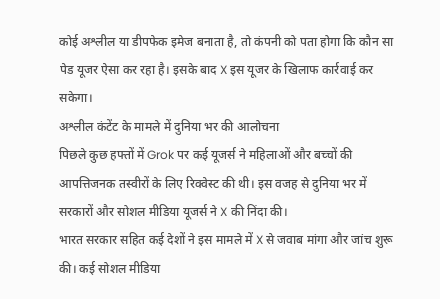कोई अश्लील या डीपफेक इमेज बनाता है, तो कंपनी को पता होगा कि कौन सा पेड यूजर ऐसा कर रहा है। इसके बाद X इस यूजर के खिलाफ कार्रवाई कर सकेगा।
अश्लील कंटेंट के मामले में दुनिया भर की आलोचना
पिछले कुछ हफ्तों में Grok पर कई यूजर्स ने महिलाओं और बच्चों की आपत्तिजनक तस्वीरों के लिए रिक्वेस्ट की थी। इस वजह से दुनिया भर में सरकारों और सोशल मीडिया यूजर्स ने X की निंदा की।
भारत सरकार सहित कई देशों ने इस मामले में X से जवाब मांगा और जांच शुरू की। कई सोशल मीडिया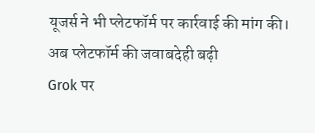यूजर्स ने भी प्लेटफॉर्म पर कार्रवाई की मांग की।
अब प्लेटफॉर्म की जवाबदेही बढ़ी
Grok पर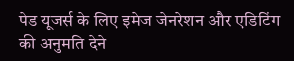पेड यूजर्स के लिए इमेज जेनरेशन और एडिटिंग की अनुमति देने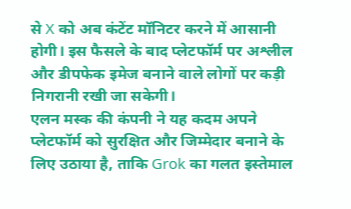से X को अब कंटेंट मॉनिटर करने में आसानी होगी। इस फैसले के बाद प्लेटफॉर्म पर अश्लील और डीपफेक इमेज बनाने वाले लोगों पर कड़ी निगरानी रखी जा सकेगी।
एलन मस्क की कंपनी ने यह कदम अपने प्लेटफॉर्म को सुरक्षित और जिम्मेदार बनाने के लिए उठाया है, ताकि Grok का गलत इस्तेमाल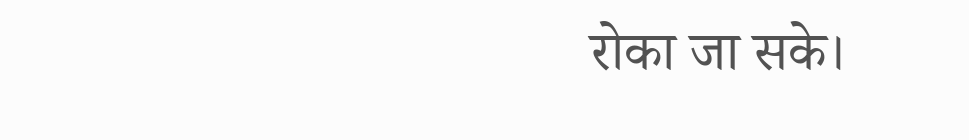रोका जा सके।